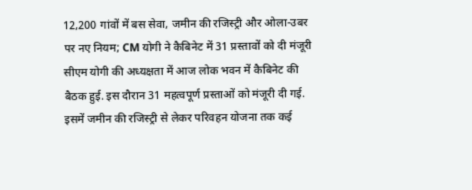12,200 गांवों में बस सेवा, जमीन की रजिस्ट्री और ओला-उबर पर नए नियम; CM योगी ने कैबिनेट में 31 प्रस्तावों को दी मंजूरी
सीएम योगी की अध्यक्षता में आज लोक भवन में कैबिनेट की बैठक हुई. इस दौरान 31 महत्वपूर्ण प्रस्ताओं को मंजूरी दी गई. इसमें जमीन की रजिस्ट्री से लेकर परिवहन योजना तक कई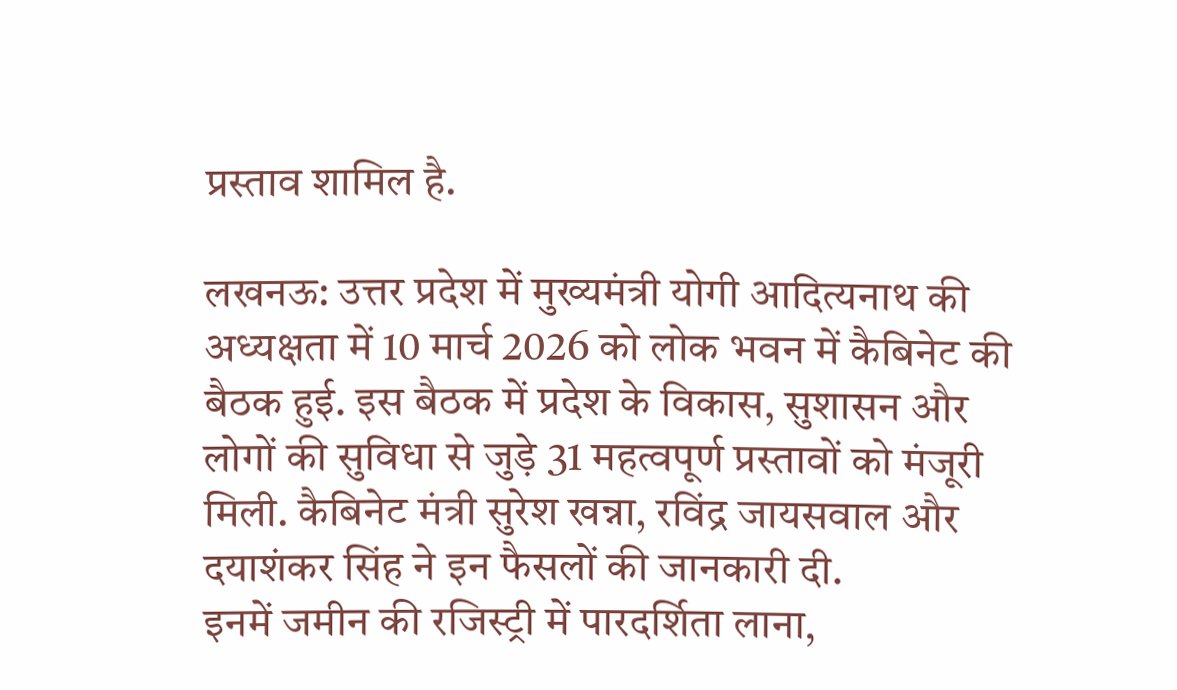प्रस्ताव शामिल है.

लखनऊ: उत्तर प्रदेश में मुख्यमंत्री योगी आदित्यनाथ की अध्यक्षता में 10 मार्च 2026 को लोक भवन में कैबिनेट की बैठक हुई. इस बैठक में प्रदेश के विकास, सुशासन और लोगों की सुविधा से जुड़े 31 महत्वपूर्ण प्रस्तावों को मंजूरी मिली. कैबिनेट मंत्री सुरेश खन्ना, रविंद्र जायसवाल और दयाशंकर सिंह ने इन फैसलों की जानकारी दी.
इनमें जमीन की रजिस्ट्री में पारदर्शिता लाना,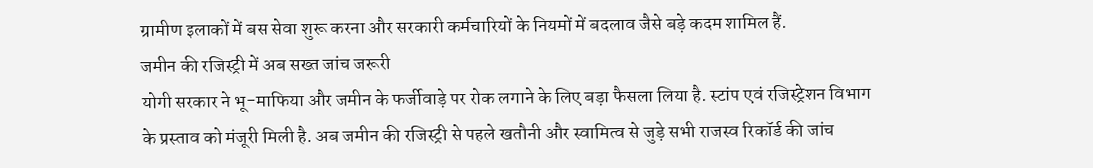ग्रामीण इलाकों में बस सेवा शुरू करना और सरकारी कर्मचारियों के नियमों में बदलाव जैसे बड़े कदम शामिल हैं.
जमीन की रजिस्ट्री में अब सख्त जांच जरूरी
योगी सरकार ने भू-माफिया और जमीन के फर्जीवाड़े पर रोक लगाने के लिए बड़ा फैसला लिया है. स्टांप एवं रजिस्ट्रेशन विभाग के प्रस्ताव को मंजूरी मिली है. अब जमीन की रजिस्ट्री से पहले खतौनी और स्वामित्व से जुड़े सभी राजस्व रिकॉर्ड की जांच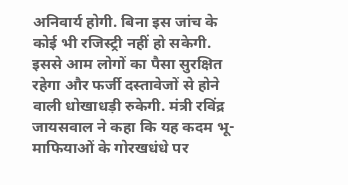अनिवार्य होगी. बिना इस जांच के कोई भी रजिस्ट्री नहीं हो सकेगी.
इससे आम लोगों का पैसा सुरक्षित रहेगा और फर्जी दस्तावेजों से होने वाली धोखाधड़ी रुकेगी. मंत्री रविंद्र जायसवाल ने कहा कि यह कदम भू-माफियाओं के गोरखधंधे पर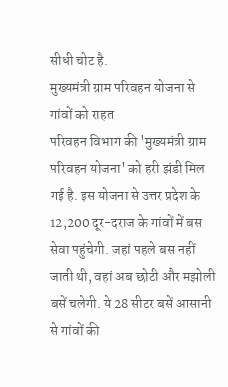सीधी चोट है.
मुख्यमंत्री ग्राम परिवहन योजना से गांवों को राहत
परिवहन विभाग की 'मुख्यमंत्री ग्राम परिवहन योजना' को हरी झंडी मिल गई है. इस योजना से उत्तर प्रदेश के 12,200 दूर-दराज के गांवों में बस सेवा पहुंचेगी. जहां पहले बस नहीं जाती थी, वहां अब छोटी और मझोली बसें चलेगी. ये 28 सीटर बसें आसानी से गांवों की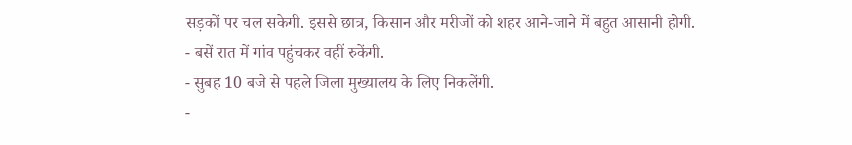सड़कों पर चल सकेगी. इससे छात्र, किसान और मरीजों को शहर आने-जाने में बहुत आसानी होगी.
- बसें रात में गांव पहुंचकर वहीं रुकेंगी.
- सुबह 10 बजे से पहले जिला मुख्यालय के लिए निकलेंगी.
-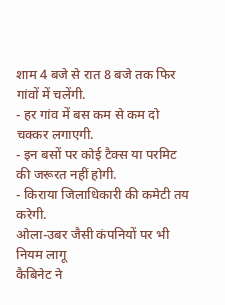शाम 4 बजे से रात 8 बजे तक फिर गांवों में चलेंगी.
- हर गांव में बस कम से कम दो चक्कर लगाएगी.
- इन बसों पर कोई टैक्स या परमिट की जरूरत नहीं होगी.
- किराया जिलाधिकारी की कमेटी तय करेगी.
ओला-उबर जैसी कंपनियों पर भी नियम लागू
कैबिनेट ने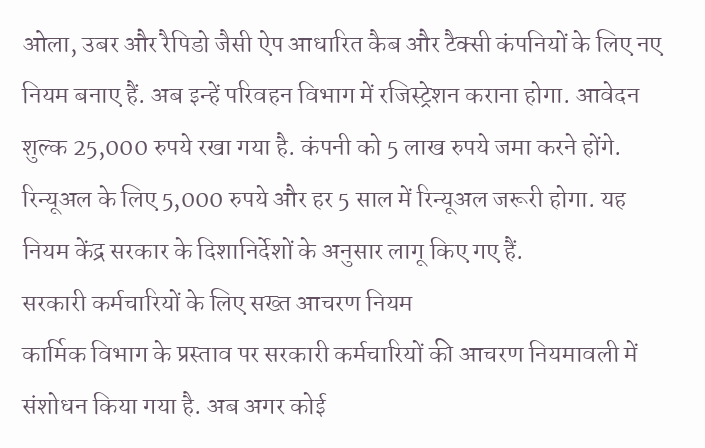ओला, उबर और रैपिडो जैसी ऐप आधारित कैब और टैक्सी कंपनियों के लिए नए नियम बनाए हैं. अब इन्हें परिवहन विभाग में रजिस्ट्रेशन कराना होगा. आवेदन शुल्क 25,000 रुपये रखा गया है. कंपनी को 5 लाख रुपये जमा करने होंगे.
रिन्यूअल के लिए 5,000 रुपये और हर 5 साल में रिन्यूअल जरूरी होगा. यह नियम केंद्र सरकार के दिशानिर्देशों के अनुसार लागू किए गए हैं.
सरकारी कर्मचारियों के लिए सख्त आचरण नियम
कार्मिक विभाग के प्रस्ताव पर सरकारी कर्मचारियों की आचरण नियमावली में संशोधन किया गया है. अब अगर कोई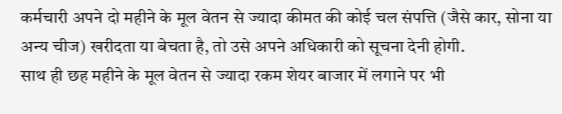कर्मचारी अपने दो महीने के मूल वेतन से ज्यादा कीमत की कोई चल संपत्ति (जैसे कार, सोना या अन्य चीज) खरीदता या बेचता है, तो उसे अपने अधिकारी को सूचना देनी होगी.
साथ ही छह महीने के मूल वेतन से ज्यादा रकम शेयर बाजार में लगाने पर भी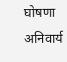घोषणा अनिवार्य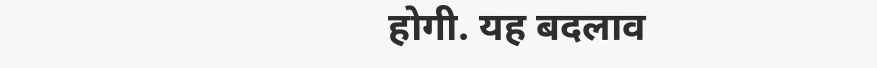होगी. यह बदलाव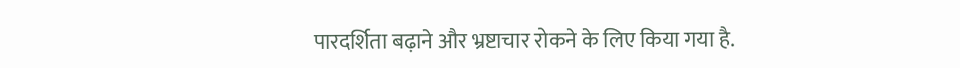पारदर्शिता बढ़ाने और भ्रष्टाचार रोकने के लिए किया गया है.